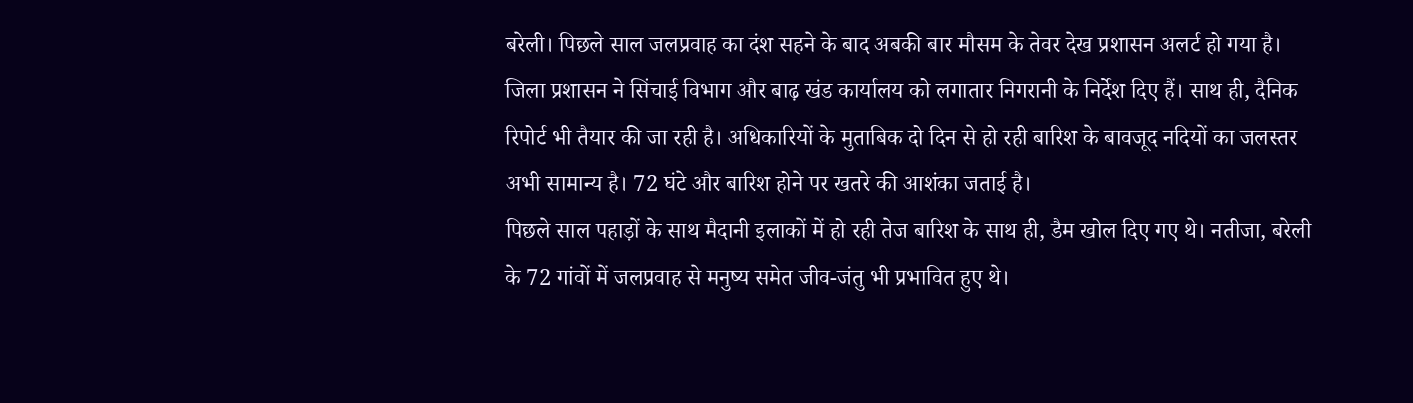बरेली। पिछले साल जलप्रवाह का दंश सहने के बाद अबकी बार मौसम के तेवर देख प्रशासन अलर्ट हो गया है। जिला प्रशासन ने सिंचाई विभाग और बाढ़ खंड कार्यालय को लगातार निगरानी के निर्देश दिए हैं। साथ ही, दैनिक रिपोर्ट भी तैयार की जा रही है। अधिकारियों के मुताबिक दो दिन से हो रही बारिश के बावजूद नदियों का जलस्तर अभी सामान्य है। 72 घंटे और बारिश होने पर खतरे की आशंका जताई है।
पिछले साल पहाड़ों के साथ मैदानी इलाकों में हो रही तेज बारिश के साथ ही, डैम खोल दिए गए थे। नतीजा, बरेली के 72 गांवों में जलप्रवाह से मनुष्य समेत जीव-जंतु भी प्रभावित हुए थे।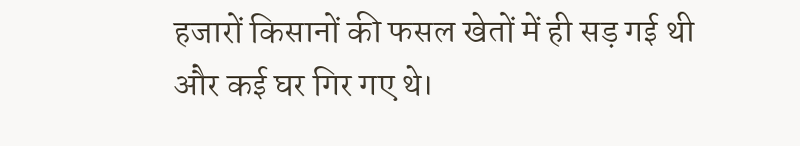हजारों किसानों की फसल खेतों में ही सड़ गई थी और कई घर गिर गए थे।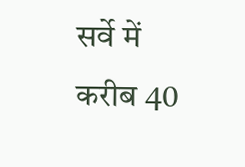सर्वे में करीब 40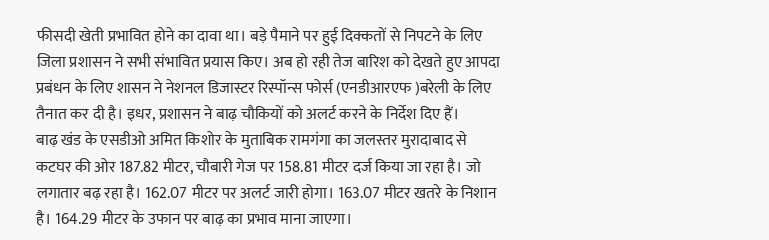फीसदी खेती प्रभावित होने का दावा था। बड़े पैमाने पर हुई दिक्कतों से निपटने के लिए जिला प्रशासन ने सभी संभावित प्रयास किए। अब हो रही तेज बारिश को देखते हुए आपदा प्रबंधन के लिए शासन ने नेशनल डिजास्टर रिस्पॉन्स फोर्स (एनडीआरएफ )बरेली के लिए तैनात कर दी है। इधर, प्रशासन ने बाढ़ चौकियों को अलर्ट करने के निर्देश दिए हैं।
बाढ़ खंड के एसडीओ अमित किशोर के मुताबिक रामगंगा का जलस्तर मुरादाबाद से कटघर की ओर 187.82 मीटर, चौबारी गेज पर 158.81 मीटर दर्ज किया जा रहा है। जो लगातार बढ़ रहा है। 162.07 मीटर पर अलर्ट जारी होगा। 163.07 मीटर खतरे के निशान है। 164.29 मीटर के उफान पर बाढ़ का प्रभाव माना जाएगा।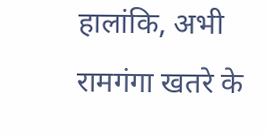हालांकि, अभी रामगंगा खतरे के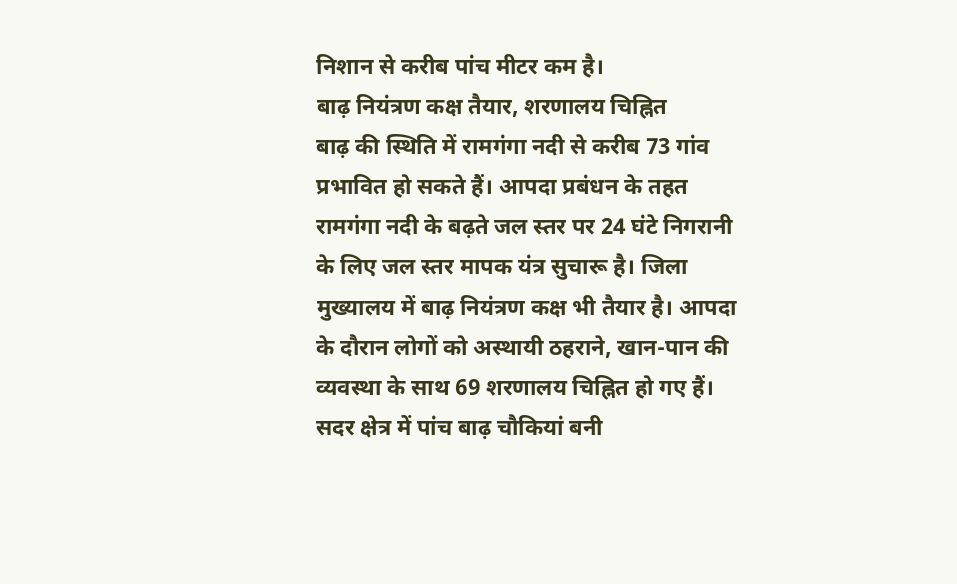निशान से करीब पांच मीटर कम है।
बाढ़ नियंत्रण कक्ष तैयार, शरणालय चिह्नित
बाढ़ की स्थिति में रामगंगा नदी से करीब 73 गांव प्रभावित हो सकते हैं। आपदा प्रबंधन के तहत रामगंगा नदी के बढ़ते जल स्तर पर 24 घंटे निगरानी के लिए जल स्तर मापक यंत्र सुचारू है। जिला मुख्यालय में बाढ़ नियंत्रण कक्ष भी तैयार है। आपदा के दौरान लोगों को अस्थायी ठहराने, खान-पान की व्यवस्था के साथ 69 शरणालय चिह्नित हो गए हैं। सदर क्षेत्र में पांच बाढ़ चौकियां बनी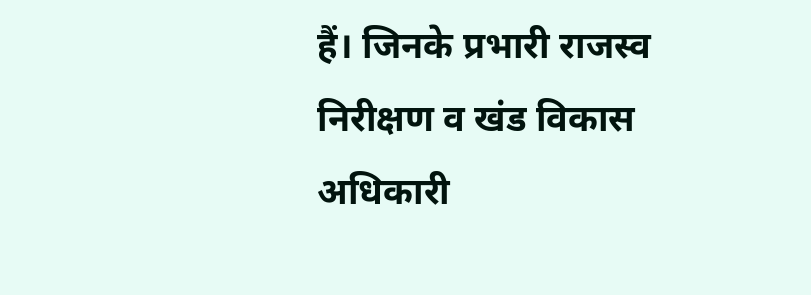हैं। जिनके प्रभारी राजस्व निरीक्षण व खंड विकास अधिकारी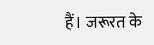हैं। जरूरत के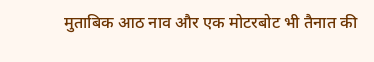मुताबिक आठ नाव और एक मोटरबोट भी तैनात की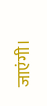जाएंगी।